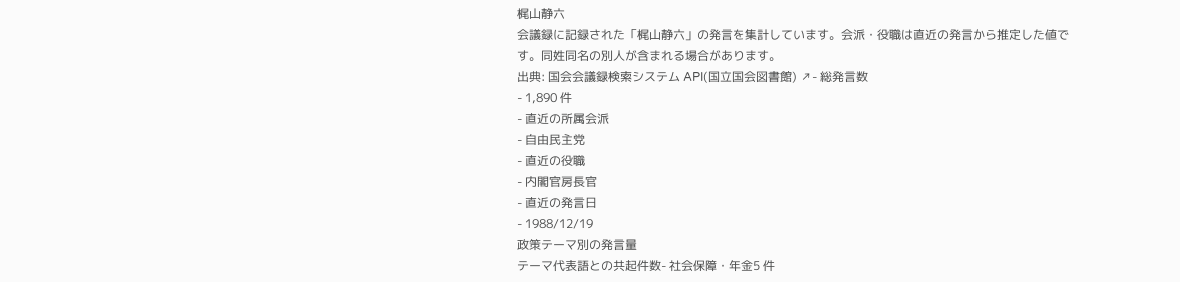梶山静六
会議録に記録された「梶山静六」の発言を集計しています。会派・役職は直近の発言から推定した値です。同姓同名の別人が含まれる場合があります。
出典: 国会会議録検索システム API(国立国会図書館) ↗- 総発言数
- 1,890 件
- 直近の所属会派
- 自由民主党
- 直近の役職
- 内閣官房長官
- 直近の発言日
- 1988/12/19
政策テーマ別の発言量
テーマ代表語との共起件数- 社会保障・年金5 件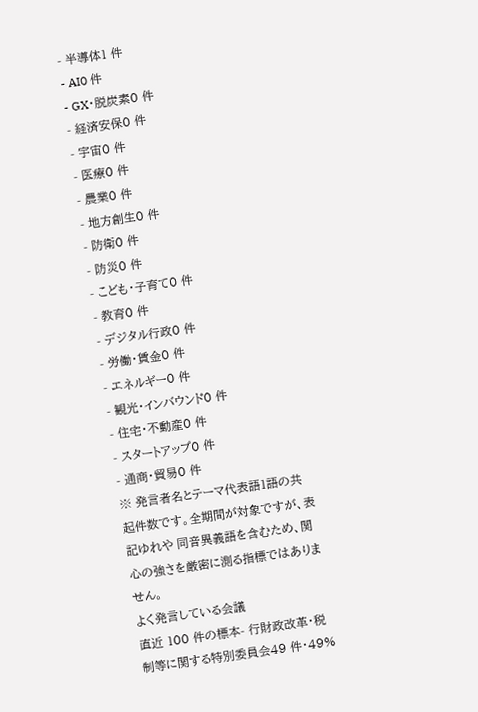- 半導体1 件
- AI0 件
- GX・脱炭素0 件
- 経済安保0 件
- 宇宙0 件
- 医療0 件
- 農業0 件
- 地方創生0 件
- 防衛0 件
- 防災0 件
- こども・子育て0 件
- 教育0 件
- デジタル行政0 件
- 労働・賃金0 件
- エネルギー0 件
- 観光・インバウンド0 件
- 住宅・不動産0 件
- スタートアップ0 件
- 通商・貿易0 件
※ 発言者名とテーマ代表語1語の共起件数です。全期間が対象ですが、表記ゆれや 同音異義語を含むため、関心の強さを厳密に測る指標ではありません。
よく発言している会議
直近 100 件の標本- 行財政改革・税制等に関する特別委員会49 件・49%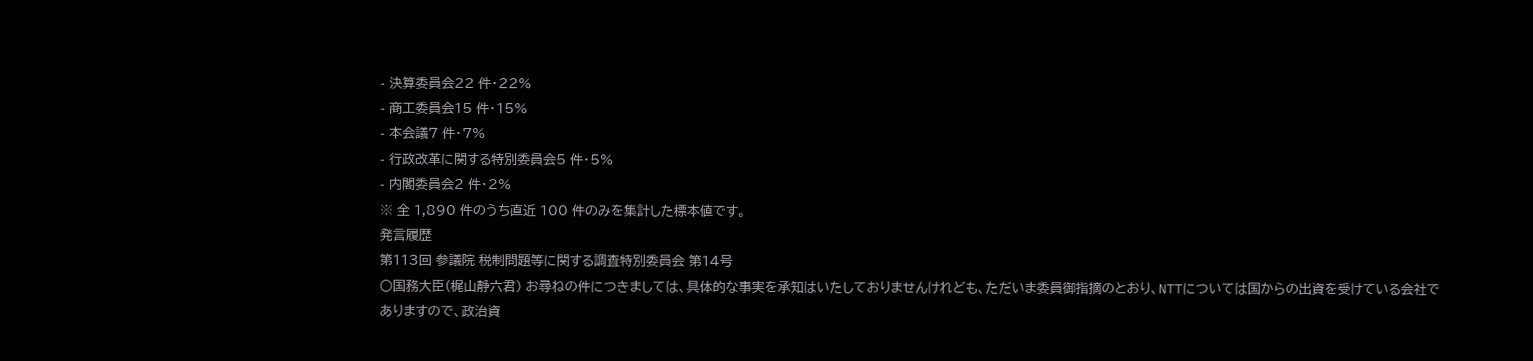- 決算委員会22 件・22%
- 商工委員会15 件・15%
- 本会議7 件・7%
- 行政改革に関する特別委員会5 件・5%
- 内閣委員会2 件・2%
※ 全 1,890 件のうち直近 100 件のみを集計した標本値です。
発言履歴
第113回 参議院 税制問題等に関する調査特別委員会 第14号
○国務大臣(梶山静六君) お尋ねの件につきましては、具体的な事実を承知はいたしておりませんけれども、ただいま委員御指摘のとおり、NTTについては国からの出資を受けている会社でありますので、政治資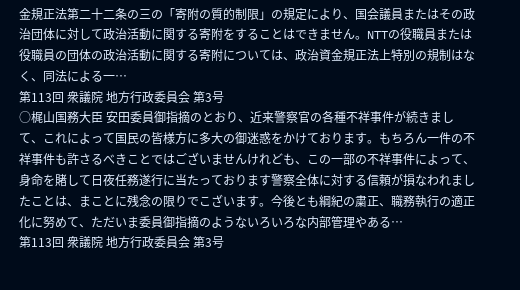金規正法第二十二条の三の「寄附の質的制限」の規定により、国会議員またはその政治団体に対して政治活動に関する寄附をすることはできません。NTTの役職員または役職員の団体の政治活動に関する寄附については、政治資金規正法上特別の規制はなく、同法による一…
第113回 衆議院 地方行政委員会 第3号
○梶山国務大臣 安田委員御指摘のとおり、近来警察官の各種不祥事件が続きまして、これによって国民の皆様方に多大の御迷惑をかけております。もちろん一件の不祥事件も許さるべきことではございませんけれども、この一部の不祥事件によって、身命を賭して日夜任務遂行に当たっております警察全体に対する信頼が損なわれましたことは、まことに残念の限りでこざいます。今後とも綱紀の粛正、職務執行の適正化に努めて、ただいま委員御指摘のようないろいろな内部管理やある…
第113回 衆議院 地方行政委員会 第3号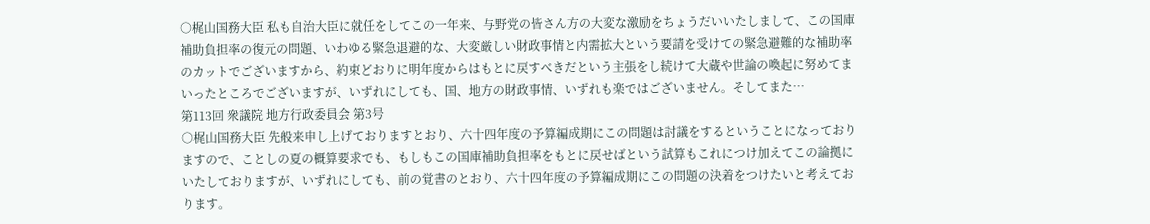○梶山国務大臣 私も自治大臣に就任をしてこの一年来、与野党の皆さん方の大変な激励をちょうだいいたしまして、この国庫補助負担率の復元の問題、いわゆる緊急退避的な、大変厳しい財政事情と内需拡大という要請を受けての緊急避難的な補助率のカットでございますから、約束どおりに明年度からはもとに戻すべきだという主張をし続けて大蔵や世論の喚起に努めてまいったところでございますが、いずれにしても、国、地方の財政事情、いずれも楽ではございません。そしてまた…
第113回 衆議院 地方行政委員会 第3号
○梶山国務大臣 先般来申し上げておりますとおり、六十四年度の予算編成期にこの問題は討議をするということになっておりますので、ことしの夏の概算要求でも、もしもこの国庫補助負担率をもとに戻せばという試算もこれにつけ加えてこの論拠にいたしておりますが、いずれにしても、前の覚書のとおり、六十四年度の予算編成期にこの問題の決着をつけたいと考えております。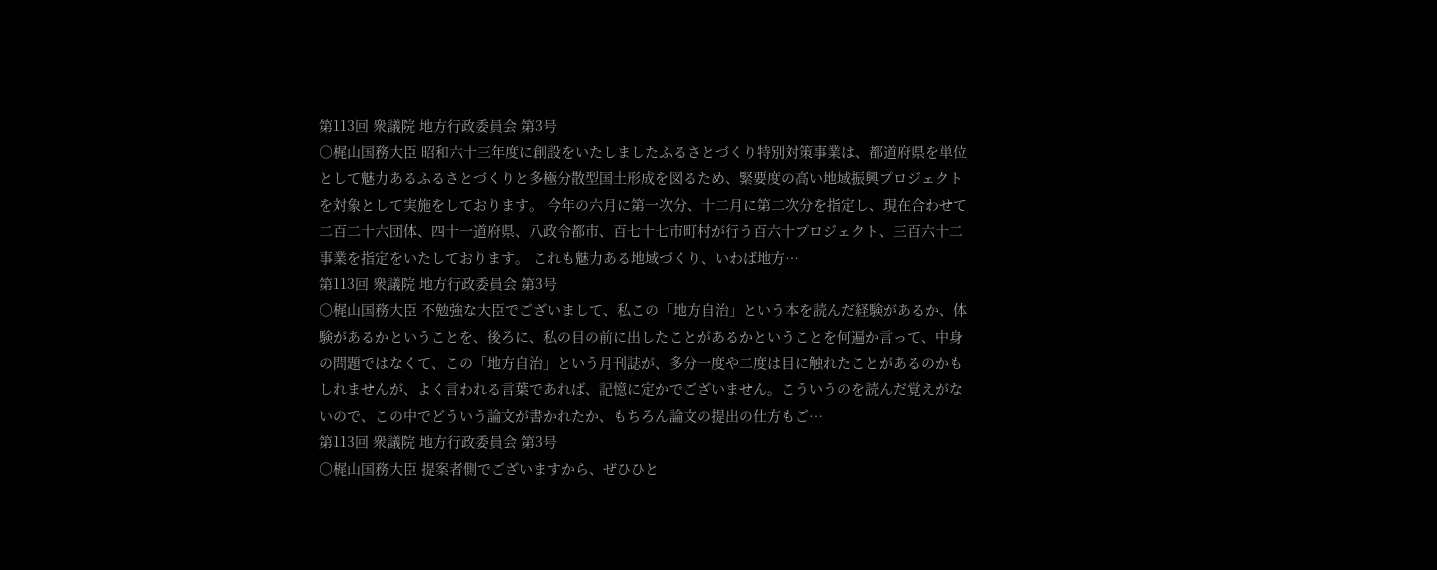第113回 衆議院 地方行政委員会 第3号
○梶山国務大臣 昭和六十三年度に創設をいたしましたふるさとづくり特別対策事業は、都道府県を単位として魅力あるふるさとづくりと多極分散型国土形成を図るため、緊要度の高い地域振興プロジェクトを対象として実施をしております。 今年の六月に第一次分、十二月に第二次分を指定し、現在合わせて二百二十六団体、四十一道府県、八政令都市、百七十七市町村が行う百六十プロジェクト、三百六十二事業を指定をいたしております。 これも魅力ある地域づくり、いわば地方…
第113回 衆議院 地方行政委員会 第3号
○梶山国務大臣 不勉強な大臣でございまして、私この「地方自治」という本を読んだ経験があるか、体験があるかということを、後ろに、私の目の前に出したことがあるかということを何遍か言って、中身の問題ではなくて、この「地方自治」という月刊誌が、多分一度や二度は目に触れたことがあるのかもしれませんが、よく言われる言葉であれば、記憶に定かでございません。こういうのを読んだ覚えがないので、この中でどういう論文が書かれたか、もちろん論文の提出の仕方もご…
第113回 衆議院 地方行政委員会 第3号
○梶山国務大臣 提案者側でございますから、ぜひひと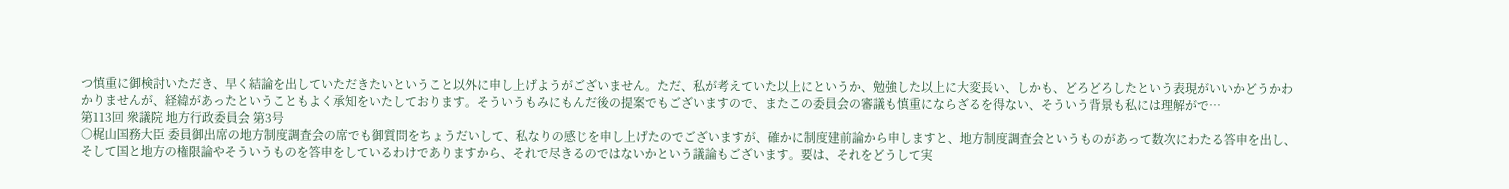つ慎重に御検討いただき、早く結論を出していただきたいということ以外に申し上げようがございません。ただ、私が考えていた以上にというか、勉強した以上に大変長い、しかも、どろどろしたという表現がいいかどうかわかりませんが、経緯があったということもよく承知をいたしております。そういうもみにもんだ後の提案でもございますので、またこの委員会の審議も慎重にならざるを得ない、そういう背景も私には理解がで…
第113回 衆議院 地方行政委員会 第3号
○梶山国務大臣 委員御出席の地方制度調査会の席でも御質問をちょうだいして、私なりの感じを申し上げたのでございますが、確かに制度建前論から申しますと、地方制度調査会というものがあって数次にわたる答申を出し、そして国と地方の権限論やそういうものを答申をしているわけでありますから、それで尽きるのではないかという議論もございます。要は、それをどうして実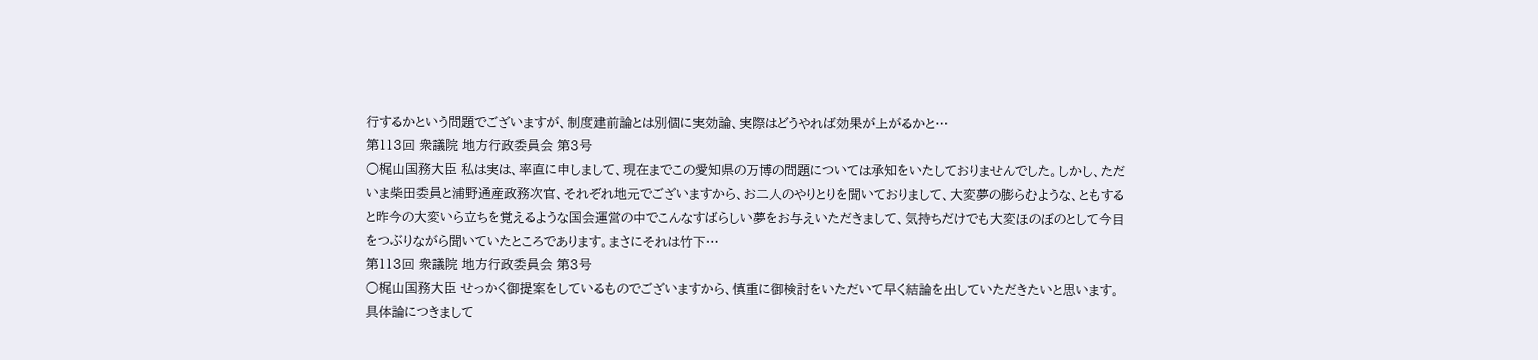行するかという問題でございますが、制度建前論とは別個に実効論、実際はどうやれば効果が上がるかと…
第113回 衆議院 地方行政委員会 第3号
○梶山国務大臣 私は実は、率直に申しまして、現在までこの愛知県の万博の問題については承知をいたしておりませんでした。しかし、ただいま柴田委員と浦野通産政務次官、それぞれ地元でございますから、お二人のやりとりを聞いておりまして、大変夢の膨らむような、ともすると昨今の大変いら立ちを覚えるような国会運営の中でこんなすばらしい夢をお与えいただきまして、気持ちだけでも大変ほのぼのとして今目をつぶりながら聞いていたところであります。まさにそれは竹下…
第113回 衆議院 地方行政委員会 第3号
○梶山国務大臣 せっかく御提案をしているものでございますから、慎重に御検討をいただいて早く結論を出していただきたいと思います。 具体論につきまして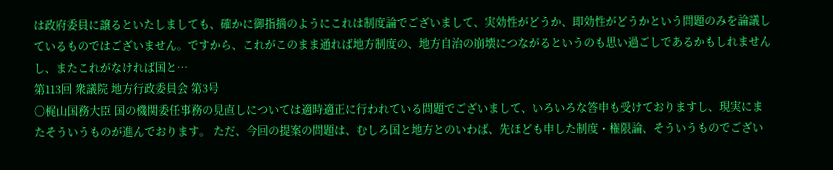は政府委員に譲るといたしましても、確かに御指摘のようにこれは制度論でございまして、実効性がどうか、即効性がどうかという問題のみを論議しているものではございません。ですから、これがこのまま通れば地方制度の、地方自治の崩壊につながるというのも思い過ごしであるかもしれませんし、またこれがなければ国と…
第113回 衆議院 地方行政委員会 第3号
○梶山国務大臣 国の機関委任事務の見直しについては適時適正に行われている問題でございまして、いろいろな答申も受けておりますし、現実にまたそういうものが進んでおります。 ただ、今回の提案の問題は、むしろ国と地方とのいわば、先ほども申した制度・権限論、そういうものでござい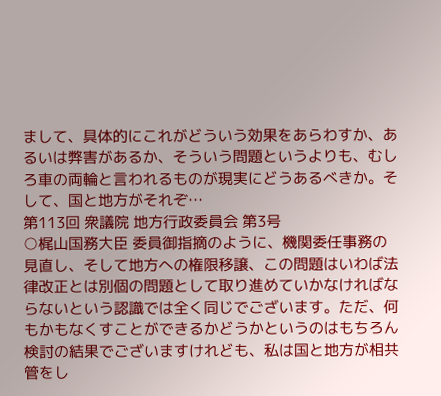まして、具体的にこれがどういう効果をあらわすか、あるいは弊害があるか、そういう問題というよりも、むしろ車の両輪と言われるものが現実にどうあるべきか。そして、国と地方がそれぞ…
第113回 衆議院 地方行政委員会 第3号
○梶山国務大臣 委員御指摘のように、機関委任事務の見直し、そして地方への権限移譲、この問題はいわば法律改正とは別個の問題として取り進めていかなければならないという認識では全く同じでございます。ただ、何もかもなくすことができるかどうかというのはもちろん検討の結果でございますけれども、私は国と地方が相共管をし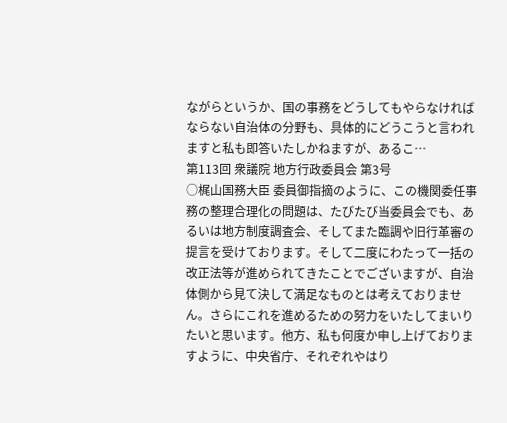ながらというか、国の事務をどうしてもやらなければならない自治体の分野も、具体的にどうこうと言われますと私も即答いたしかねますが、あるこ…
第113回 衆議院 地方行政委員会 第3号
○梶山国務大臣 委員御指摘のように、この機関委任事務の整理合理化の問題は、たびたび当委員会でも、あるいは地方制度調査会、そしてまた臨調や旧行革審の提言を受けております。そして二度にわたって一括の改正法等が進められてきたことでございますが、自治体側から見て決して満足なものとは考えておりません。さらにこれを進めるための努力をいたしてまいりたいと思います。他方、私も何度か申し上げておりますように、中央省庁、それぞれやはり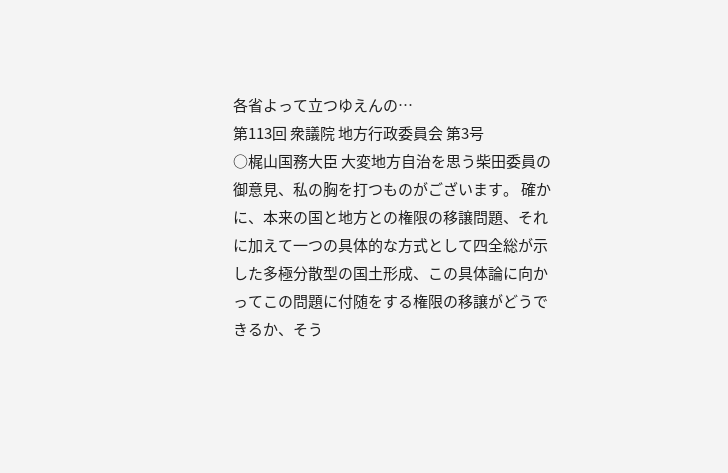各省よって立つゆえんの…
第113回 衆議院 地方行政委員会 第3号
○梶山国務大臣 大変地方自治を思う柴田委員の御意見、私の胸を打つものがございます。 確かに、本来の国と地方との権限の移譲問題、それに加えて一つの具体的な方式として四全総が示した多極分散型の国土形成、この具体論に向かってこの問題に付随をする権限の移譲がどうできるか、そう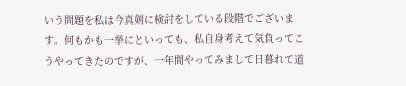いう問題を私は今真剣に検討をしている段階でございます。何もかも一挙にといっても、私自身考えて気負ってこうやってきたのですが、一年間やってみまして日暮れて道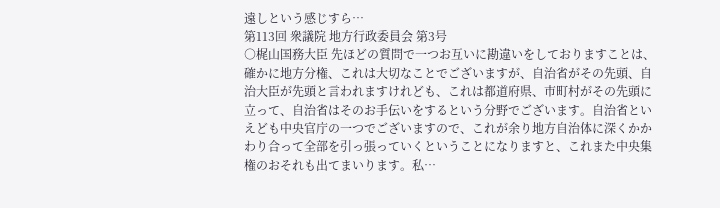遠しという感じすら…
第113回 衆議院 地方行政委員会 第3号
○梶山国務大臣 先ほどの質問で一つお互いに勘違いをしておりますことは、確かに地方分権、これは大切なことでございますが、自治省がその先頭、自治大臣が先頭と言われますけれども、これは都道府県、市町村がその先頭に立って、自治省はそのお手伝いをするという分野でございます。自治省といえども中央官庁の一つでございますので、これが余り地方自治体に深くかかわり合って全部を引っ張っていくということになりますと、これまた中央集権のおそれも出てまいります。私…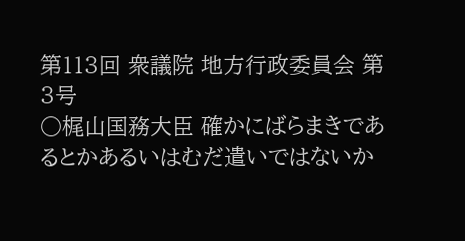第113回 衆議院 地方行政委員会 第3号
○梶山国務大臣 確かにばらまきであるとかあるいはむだ遣いではないか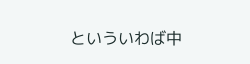といういわば中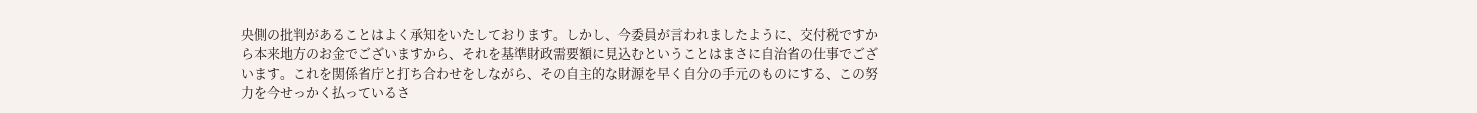央側の批判があることはよく承知をいたしております。しかし、今委員が言われましたように、交付税ですから本来地方のお金でございますから、それを基準財政需要額に見込むということはまさに自治省の仕事でございます。これを関係省庁と打ち合わせをしながら、その自主的な財源を早く自分の手元のものにする、この努力を今せっかく払っているさ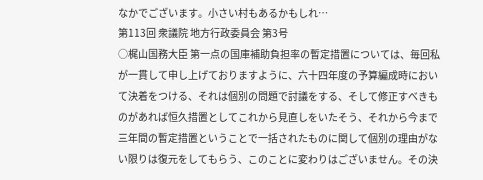なかでございます。小さい村もあるかもしれ…
第113回 衆議院 地方行政委員会 第3号
○梶山国務大臣 第一点の国庫補助負担率の暫定措置については、毎回私が一貫して申し上げておりますように、六十四年度の予算編成時において決着をつける、それは個別の問題で討議をする、そして修正すべきものがあれば恒久措置としてこれから見直しをいたそう、それから今まで三年間の暫定措置ということで一括されたものに関して個別の理由がない限りは復元をしてもらう、このことに変わりはございません。その決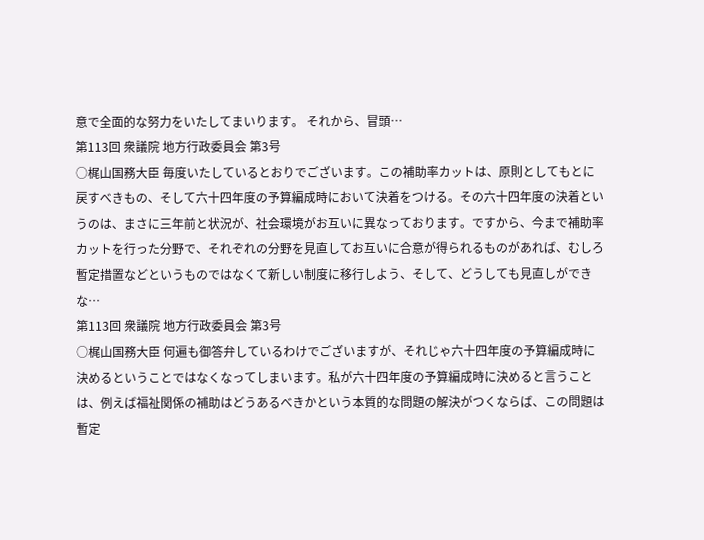意で全面的な努力をいたしてまいります。 それから、冒頭…
第113回 衆議院 地方行政委員会 第3号
○梶山国務大臣 毎度いたしているとおりでございます。この補助率カットは、原則としてもとに戻すべきもの、そして六十四年度の予算編成時において決着をつける。その六十四年度の決着というのは、まさに三年前と状況が、社会環境がお互いに異なっております。ですから、今まで補助率カットを行った分野で、それぞれの分野を見直してお互いに合意が得られるものがあれば、むしろ暫定措置などというものではなくて新しい制度に移行しよう、そして、どうしても見直しができな…
第113回 衆議院 地方行政委員会 第3号
○梶山国務大臣 何遍も御答弁しているわけでございますが、それじゃ六十四年度の予算編成時に決めるということではなくなってしまいます。私が六十四年度の予算編成時に決めると言うことは、例えば福祉関係の補助はどうあるべきかという本質的な問題の解決がつくならば、この問題は暫定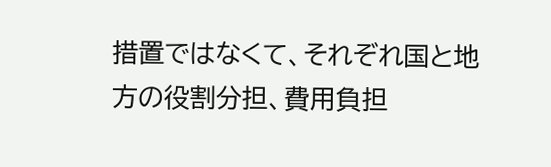措置ではなくて、それぞれ国と地方の役割分担、費用負担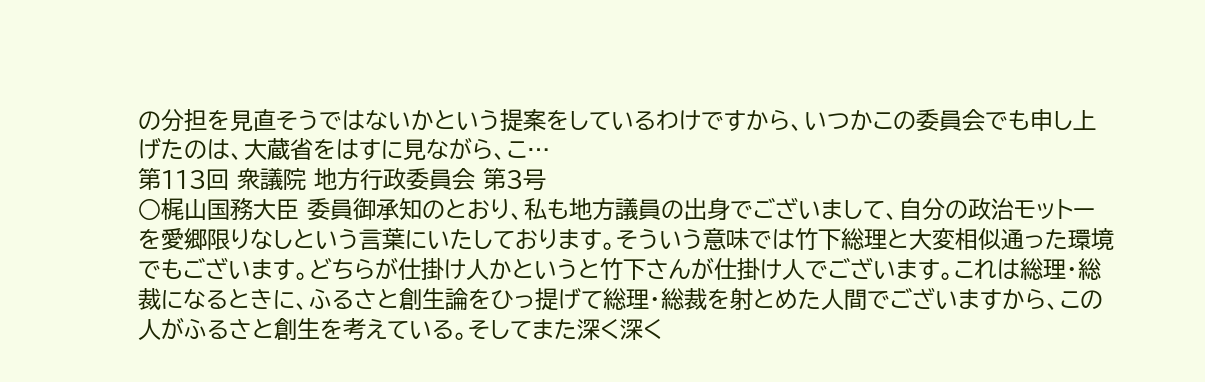の分担を見直そうではないかという提案をしているわけですから、いつかこの委員会でも申し上げたのは、大蔵省をはすに見ながら、こ…
第113回 衆議院 地方行政委員会 第3号
○梶山国務大臣 委員御承知のとおり、私も地方議員の出身でございまして、自分の政治モットーを愛郷限りなしという言葉にいたしております。そういう意味では竹下総理と大変相似通った環境でもございます。どちらが仕掛け人かというと竹下さんが仕掛け人でございます。これは総理・総裁になるときに、ふるさと創生論をひっ提げて総理・総裁を射とめた人間でございますから、この人がふるさと創生を考えている。そしてまた深く深く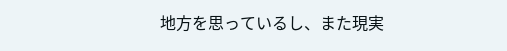地方を思っているし、また現実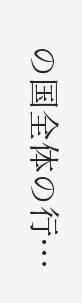の国全体の行…